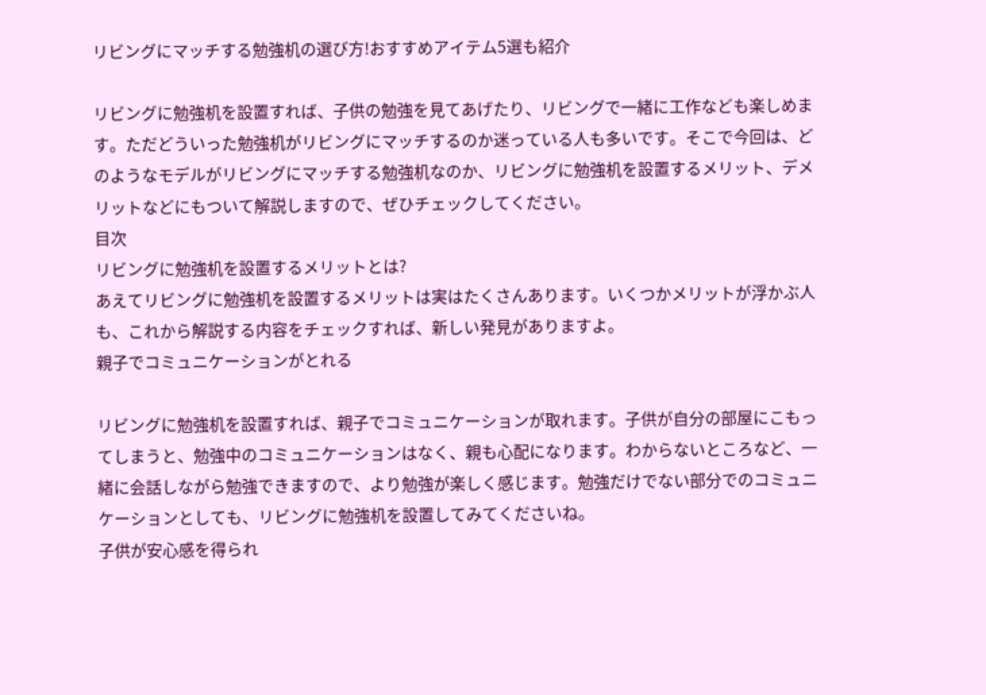リビングにマッチする勉強机の選び方!おすすめアイテム5選も紹介

リビングに勉強机を設置すれば、子供の勉強を見てあげたり、リビングで一緒に工作なども楽しめます。ただどういった勉強机がリビングにマッチするのか迷っている人も多いです。そこで今回は、どのようなモデルがリビングにマッチする勉強机なのか、リビングに勉強机を設置するメリット、デメリットなどにもついて解説しますので、ぜひチェックしてください。
目次
リビングに勉強机を設置するメリットとは?
あえてリビングに勉強机を設置するメリットは実はたくさんあります。いくつかメリットが浮かぶ人も、これから解説する内容をチェックすれば、新しい発見がありますよ。
親子でコミュニケーションがとれる

リビングに勉強机を設置すれば、親子でコミュニケーションが取れます。子供が自分の部屋にこもってしまうと、勉強中のコミュニケーションはなく、親も心配になります。わからないところなど、一緒に会話しながら勉強できますので、より勉強が楽しく感じます。勉強だけでない部分でのコミュニケーションとしても、リビングに勉強机を設置してみてくださいね。
子供が安心感を得られ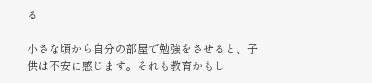る

小さな頃から自分の部屋で勉強をさせると、子供は不安に感じます。それも教育かもし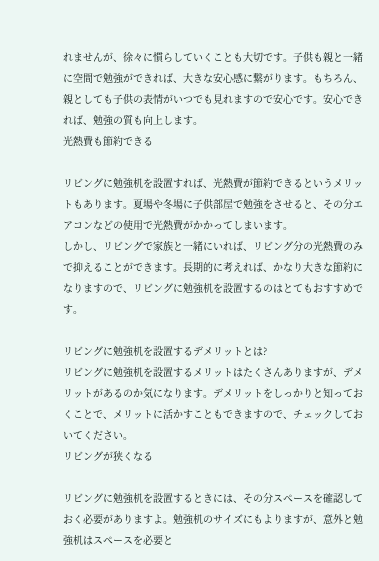れませんが、徐々に慣らしていくことも大切です。子供も親と一緒に空間で勉強ができれば、大きな安心感に繋がります。もちろん、親としても子供の表情がいつでも見れますので安心です。安心できれば、勉強の質も向上します。
光熱費も節約できる

リビングに勉強机を設置すれば、光熱費が節約できるというメリットもあります。夏場や冬場に子供部屋で勉強をさせると、その分エアコンなどの使用で光熱費がかかってしまいます。
しかし、リビングで家族と一緒にいれば、リビング分の光熱費のみで抑えることができます。長期的に考えれば、かなり大きな節約になりますので、リビングに勉強机を設置するのはとてもおすすめです。

リビングに勉強机を設置するデメリットとは?
リビングに勉強机を設置するメリットはたくさんありますが、デメリットがあるのか気になります。デメリットをしっかりと知っておくことで、メリットに活かすこともできますので、チェックしておいてください。
リビングが狭くなる

リビングに勉強机を設置するときには、その分スペースを確認しておく必要がありますよ。勉強机のサイズにもよりますが、意外と勉強机はスペースを必要と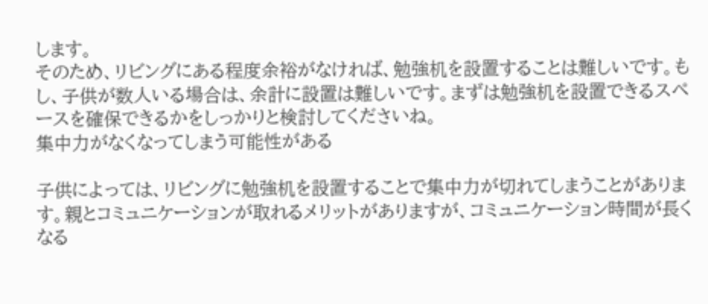します。
そのため、リビングにある程度余裕がなければ、勉強机を設置することは難しいです。もし、子供が数人いる場合は、余計に設置は難しいです。まずは勉強机を設置できるスペースを確保できるかをしっかりと検討してくださいね。
集中力がなくなってしまう可能性がある

子供によっては、リビングに勉強机を設置することで集中力が切れてしまうことがあります。親とコミュニケーションが取れるメリットがありますが、コミュニケーション時間が長くなる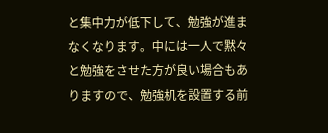と集中力が低下して、勉強が進まなくなります。中には一人で黙々と勉強をさせた方が良い場合もありますので、勉強机を設置する前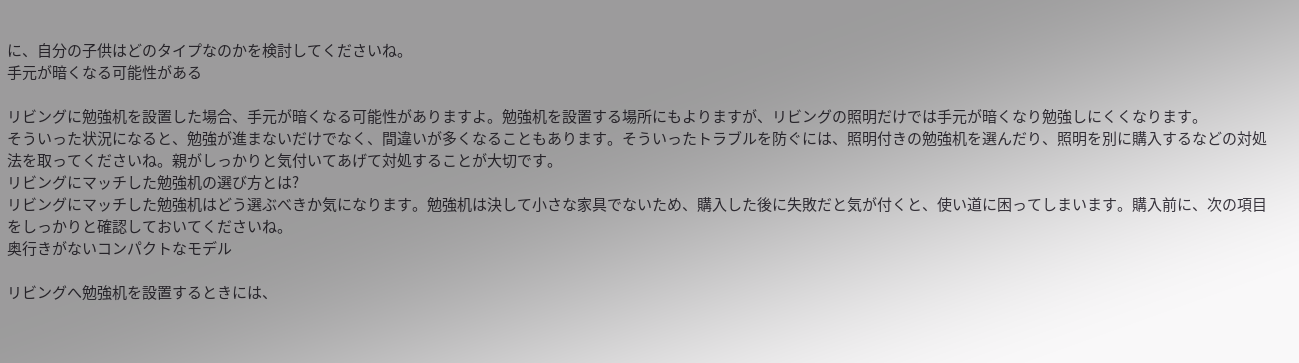に、自分の子供はどのタイプなのかを検討してくださいね。
手元が暗くなる可能性がある

リビングに勉強机を設置した場合、手元が暗くなる可能性がありますよ。勉強机を設置する場所にもよりますが、リビングの照明だけでは手元が暗くなり勉強しにくくなります。
そういった状況になると、勉強が進まないだけでなく、間違いが多くなることもあります。そういったトラブルを防ぐには、照明付きの勉強机を選んだり、照明を別に購入するなどの対処法を取ってくださいね。親がしっかりと気付いてあげて対処することが大切です。
リビングにマッチした勉強机の選び方とは?
リビングにマッチした勉強机はどう選ぶべきか気になります。勉強机は決して小さな家具でないため、購入した後に失敗だと気が付くと、使い道に困ってしまいます。購入前に、次の項目をしっかりと確認しておいてくださいね。
奥行きがないコンパクトなモデル

リビングへ勉強机を設置するときには、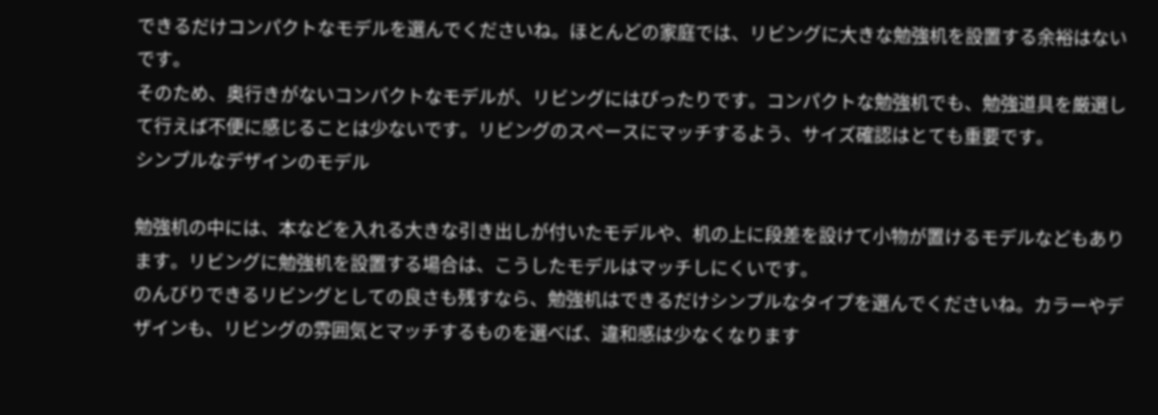できるだけコンパクトなモデルを選んでくださいね。ほとんどの家庭では、リビングに大きな勉強机を設置する余裕はないです。
そのため、奥行きがないコンパクトなモデルが、リビングにはぴったりです。コンパクトな勉強机でも、勉強道具を厳選して行えば不便に感じることは少ないです。リビングのスペースにマッチするよう、サイズ確認はとても重要です。
シンプルなデザインのモデル

勉強机の中には、本などを入れる大きな引き出しが付いたモデルや、机の上に段差を設けて小物が置けるモデルなどもあります。リビングに勉強机を設置する場合は、こうしたモデルはマッチしにくいです。
のんびりできるリビングとしての良さも残すなら、勉強机はできるだけシンプルなタイプを選んでくださいね。カラーやデザインも、リビングの雰囲気とマッチするものを選べば、違和感は少なくなります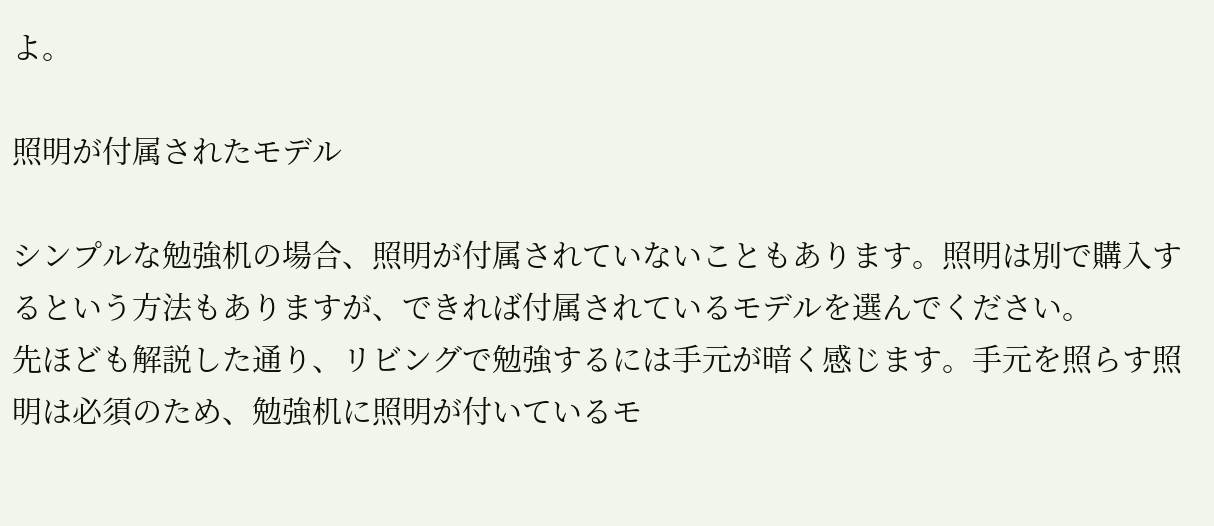よ。

照明が付属されたモデル

シンプルな勉強机の場合、照明が付属されていないこともあります。照明は別で購入するという方法もありますが、できれば付属されているモデルを選んでください。
先ほども解説した通り、リビングで勉強するには手元が暗く感じます。手元を照らす照明は必須のため、勉強机に照明が付いているモ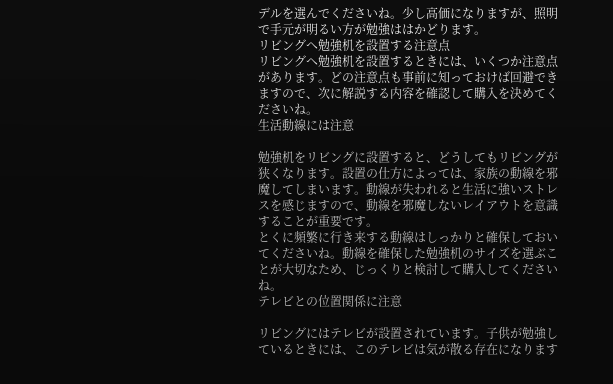デルを選んでくださいね。少し高価になりますが、照明で手元が明るい方が勉強ははかどります。
リビングへ勉強机を設置する注意点
リビングへ勉強机を設置するときには、いくつか注意点があります。どの注意点も事前に知っておけば回避できますので、次に解説する内容を確認して購入を決めてくださいね。
生活動線には注意

勉強机をリビングに設置すると、どうしてもリビングが狭くなります。設置の仕方によっては、家族の動線を邪魔してしまいます。動線が失われると生活に強いストレスを感じますので、動線を邪魔しないレイアウトを意識することが重要です。
とくに頻繁に行き来する動線はしっかりと確保しておいてくださいね。動線を確保した勉強机のサイズを選ぶことが大切なため、じっくりと検討して購入してくださいね。
テレビとの位置関係に注意

リビングにはテレビが設置されています。子供が勉強しているときには、このテレビは気が散る存在になります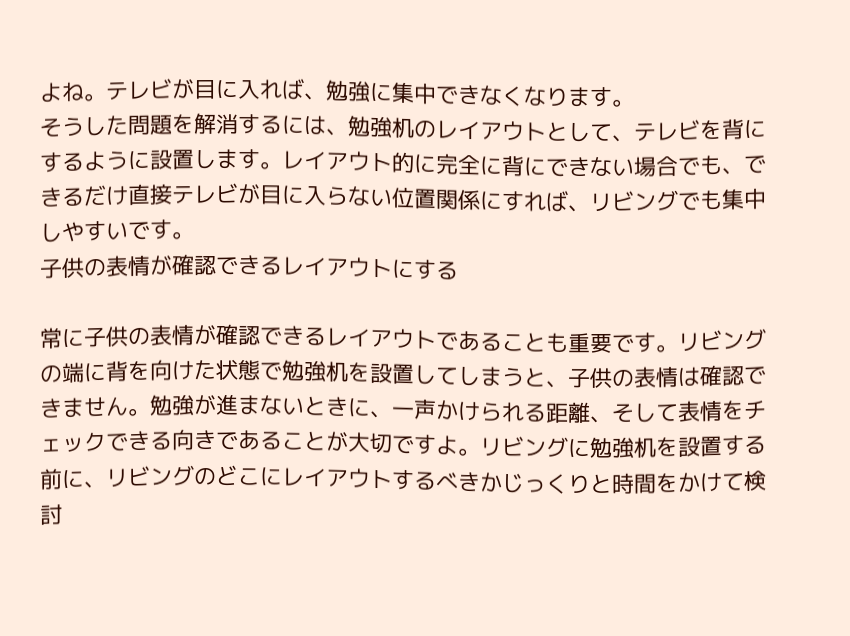よね。テレビが目に入れば、勉強に集中できなくなります。
そうした問題を解消するには、勉強机のレイアウトとして、テレビを背にするように設置します。レイアウト的に完全に背にできない場合でも、できるだけ直接テレビが目に入らない位置関係にすれば、リビングでも集中しやすいです。
子供の表情が確認できるレイアウトにする

常に子供の表情が確認できるレイアウトであることも重要です。リビングの端に背を向けた状態で勉強机を設置してしまうと、子供の表情は確認できません。勉強が進まないときに、一声かけられる距離、そして表情をチェックできる向きであることが大切ですよ。リビングに勉強机を設置する前に、リビングのどこにレイアウトするべきかじっくりと時間をかけて検討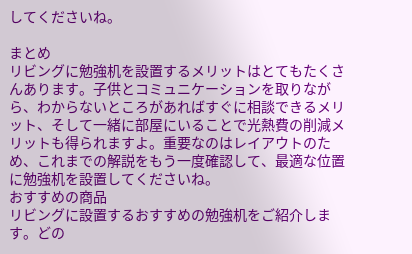してくださいね。

まとめ
リビングに勉強机を設置するメリットはとてもたくさんあります。子供とコミュニケーションを取りながら、わからないところがあればすぐに相談できるメリット、そして一緒に部屋にいることで光熱費の削減メリットも得られますよ。重要なのはレイアウトのため、これまでの解説をもう一度確認して、最適な位置に勉強机を設置してくださいね。
おすすめの商品
リビングに設置するおすすめの勉強机をご紹介します。どの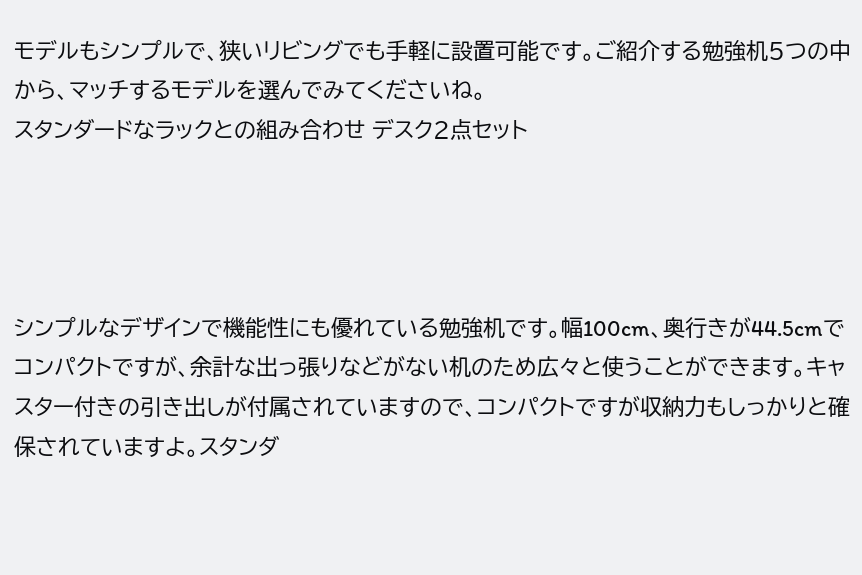モデルもシンプルで、狭いリビングでも手軽に設置可能です。ご紹介する勉強机5つの中から、マッチするモデルを選んでみてくださいね。
スタンダードなラックとの組み合わせ デスク2点セット




シンプルなデザインで機能性にも優れている勉強机です。幅100cm、奥行きが44.5cmでコンパクトですが、余計な出っ張りなどがない机のため広々と使うことができます。キャスター付きの引き出しが付属されていますので、コンパクトですが収納力もしっかりと確保されていますよ。スタンダ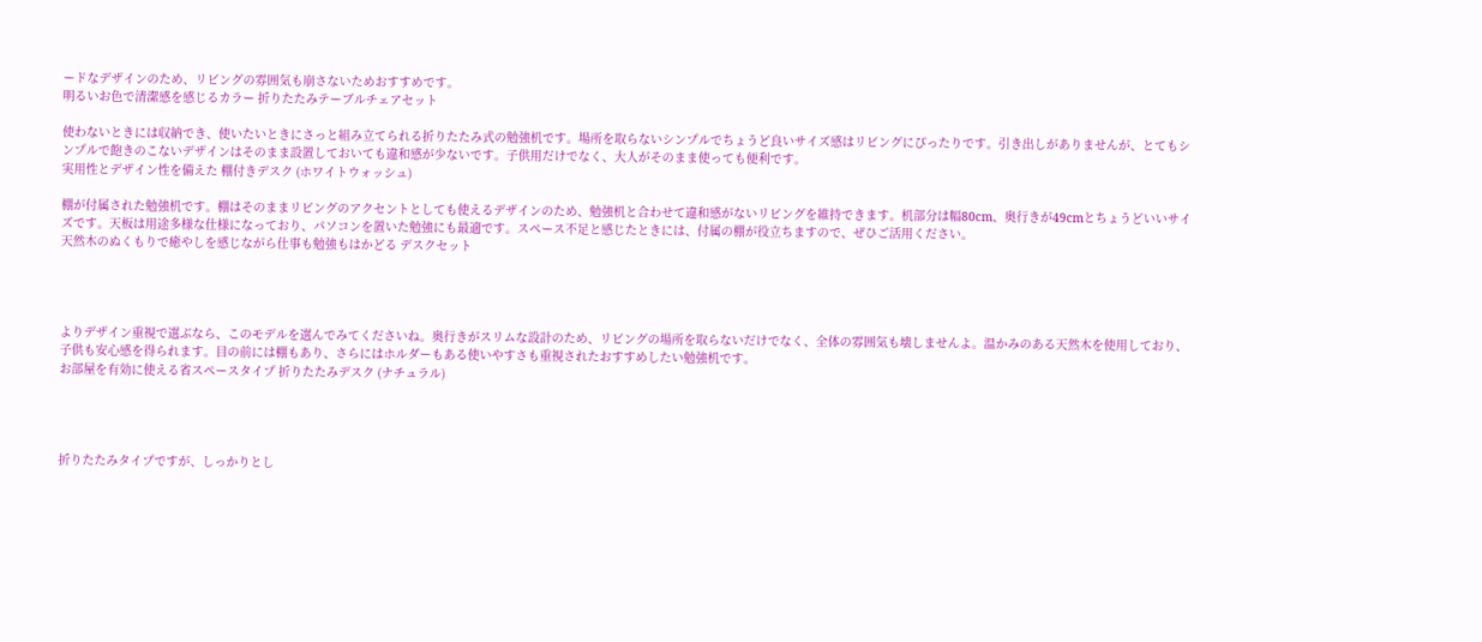ードなデザインのため、リビングの雰囲気も崩さないためおすすめです。
明るいお色で清潔感を感じるカラー 折りたたみテーブルチェアセット

使わないときには収納でき、使いたいときにさっと組み立てられる折りたたみ式の勉強机です。場所を取らないシンプルでちょうど良いサイズ感はリビングにぴったりです。引き出しがありませんが、とてもシンプルで飽きのこないデザインはそのまま設置しておいても違和感が少ないです。子供用だけでなく、大人がそのまま使っても便利です。
実用性とデザイン性を備えた 棚付きデスク (ホワイトウォッシュ)

棚が付属された勉強机です。棚はそのままリビングのアクセントとしても使えるデザインのため、勉強机と合わせて違和感がないリビングを維持できます。机部分は幅80cm、奥行きが49cmとちょうどいいサイズです。天板は用途多様な仕様になっており、パソコンを置いた勉強にも最適です。スペース不足と感じたときには、付属の棚が役立ちますので、ぜひご活用ください。
天然木のぬくもりで癒やしを感じながら仕事も勉強もはかどる デスクセット




よりデザイン重視で選ぶなら、このモデルを選んでみてくださいね。奥行きがスリムな設計のため、リビングの場所を取らないだけでなく、全体の雰囲気も壊しませんよ。温かみのある天然木を使用しており、子供も安心感を得られます。目の前には棚もあり、さらにはホルダーもある使いやすさも重視されたおすすめしたい勉強机です。
お部屋を有効に使える省スペースタイプ 折りたたみデスク (ナチュラル)




折りたたみタイプですが、しっかりとし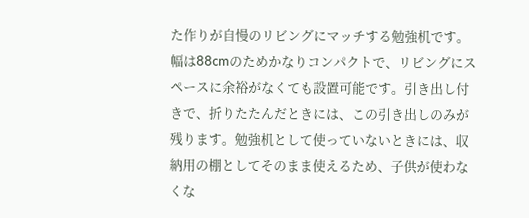た作りが自慢のリビングにマッチする勉強机です。幅は88cmのためかなりコンパクトで、リビングにスペースに余裕がなくても設置可能です。引き出し付きで、折りたたんだときには、この引き出しのみが残ります。勉強机として使っていないときには、収納用の棚としてそのまま使えるため、子供が使わなくな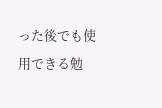った後でも使用できる勉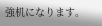強机になります。